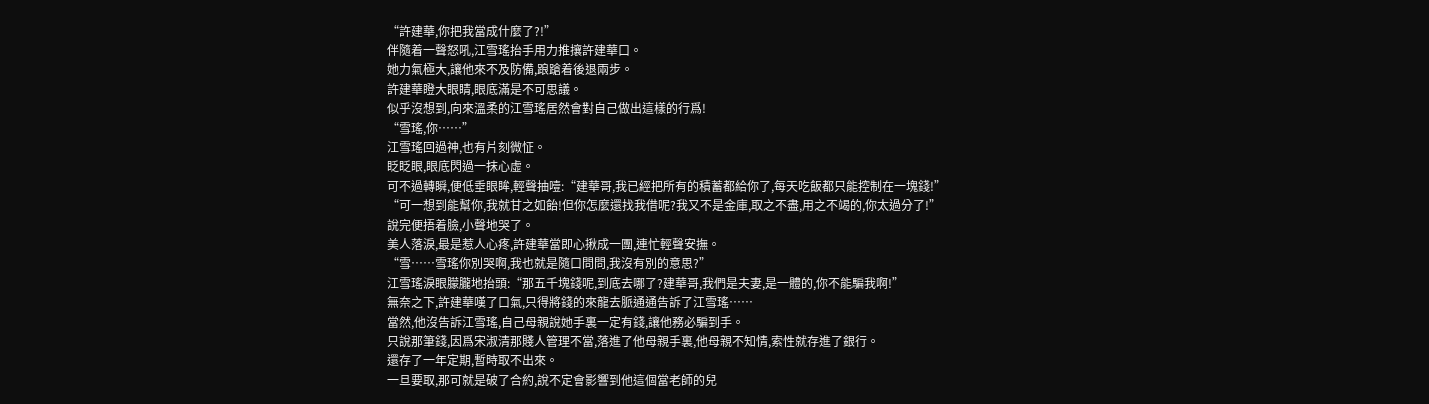“許建華,你把我當成什麼了?!”
伴隨着一聲怒吼,江雪瑤抬手用力推攘許建華口。
她力氣極大,讓他來不及防備,踉蹌着後退兩步。
許建華瞪大眼睛,眼底滿是不可思議。
似乎沒想到,向來溫柔的江雪瑤居然會對自己做出這樣的行爲!
“雪瑤,你……”
江雪瑤回過神,也有片刻微怔。
眨眨眼,眼底閃過一抹心虛。
可不過轉瞬,便低垂眼眸,輕聲抽噎:“建華哥,我已經把所有的積蓄都給你了,每天吃飯都只能控制在一塊錢!”
“可一想到能幫你,我就甘之如飴!但你怎麼還找我借呢?我又不是金庫,取之不盡,用之不竭的,你太過分了!”
說完便捂着臉,小聲地哭了。
美人落淚,最是惹人心疼,許建華當即心揪成一團,連忙輕聲安撫。
“雪……雪瑤你別哭啊,我也就是隨口問問,我沒有別的意思?”
江雪瑤淚眼朦朧地抬頭:“那五千塊錢呢,到底去哪了?建華哥,我們是夫妻,是一體的,你不能騙我啊!”
無奈之下,許建華嘆了口氣,只得將錢的來龍去脈通通告訴了江雪瑤……
當然,他沒告訴江雪瑤,自己母親說她手裏一定有錢,讓他務必騙到手。
只說那筆錢,因爲宋淑清那賤人管理不當,落進了他母親手裏,他母親不知情,索性就存進了銀行。
還存了一年定期,暫時取不出來。
一旦要取,那可就是破了合約,說不定會影響到他這個當老師的兒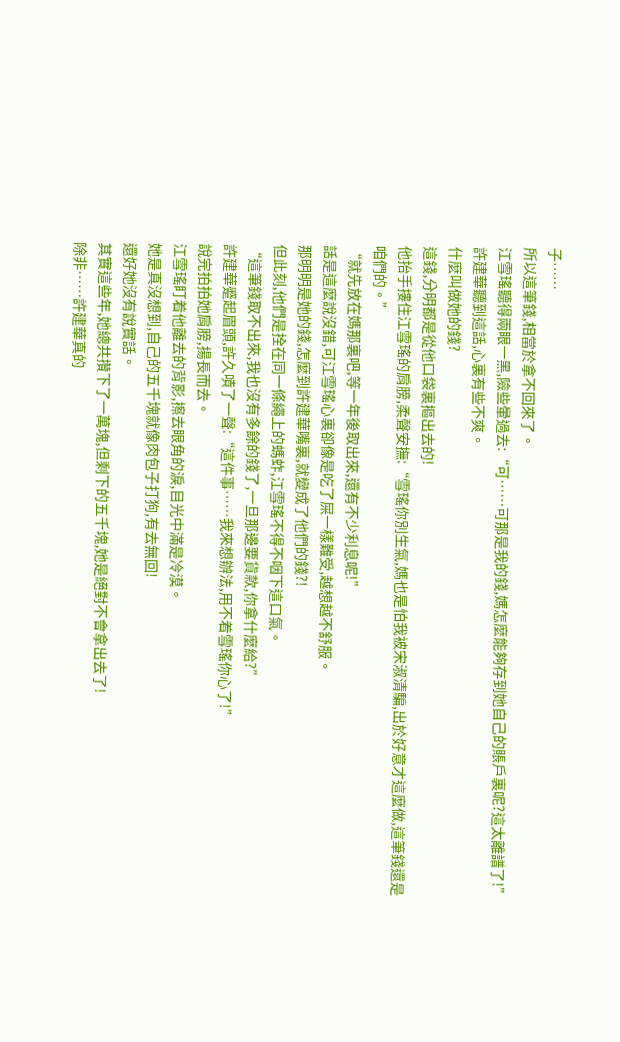子……
所以這筆錢,相當於拿不回來了。
江雪瑤聽得兩眼一黑,險些暈過去:“可……可那是我的錢,媽怎麼能夠存到她自己的賬戶裏呢?這太離譜了!”
許建華聽到這話,心裏有些不爽。
什麼叫做她的錢?
這錢,分明都是從他口袋裏摳出去的!
他抬手摟住江雪瑤的肩膀,柔聲安撫:“雪瑤你別生氣,媽也是怕我被宋淑清騙,出於好意才這麼做,這筆錢還是咱們的。”
“就先放在媽那裏吧,等一年後取出來,還有不少利息呢!”
話是這麼說沒錯,可江雪瑤心裏卻像是吃了屎一樣難受,越想越不舒服。
那明明是她的錢,怎麼到許建華嘴裏,就變成了他們的錢?!
但此刻,他們是拴在同一條繩上的螞蚱,江雪瑤不得不咽下這口氣。
“這筆錢取不出來,我也沒有多餘的錢了,一旦那邊要貨款,你拿什麼給?”
許建華蹙起眉頭,許久嘖了一聲:“這件事……我來想辦法,用不着雪瑤你心了!”
說完拍拍她肩膀,揚長而去。
江雪瑤盯着他離去的背影,擦去眼角的淚,目光中滿是冷漠。
她是真沒想到,自己的五千塊就像肉包子打狗,有去無回!
還好她沒有說實話。
其實這些年,她總共攢下了一萬塊,但剩下的五千塊,她是絕對不會拿出去了!
除非……許建華真的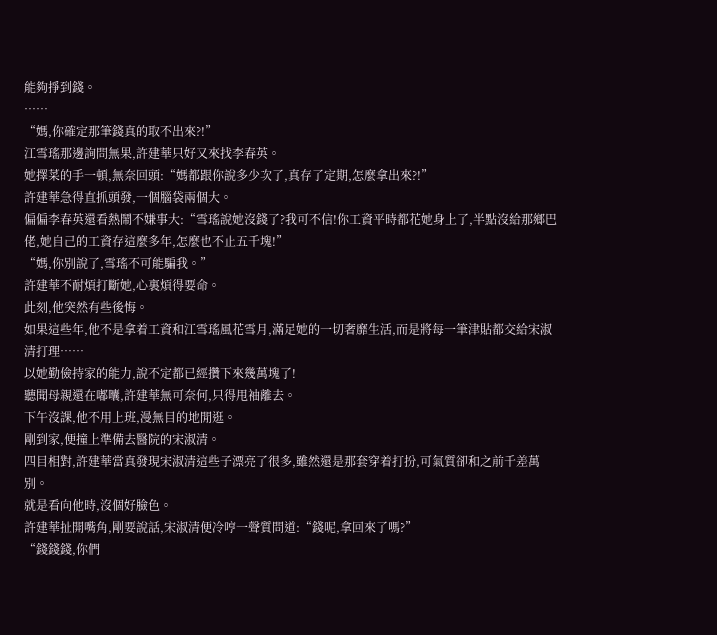能夠掙到錢。
……
“媽,你確定那筆錢真的取不出來?!”
江雪瑤那邊詢問無果,許建華只好又來找李春英。
她擇菜的手一頓,無奈回頭:“媽都跟你說多少次了,真存了定期,怎麼拿出來?!”
許建華急得直抓頭發,一個腦袋兩個大。
偏偏李春英還看熱鬧不嫌事大:“雪瑤說她沒錢了?我可不信!你工資平時都花她身上了,半點沒給那鄉巴佬,她自己的工資存這麼多年,怎麼也不止五千塊!”
“媽,你別說了,雪瑤不可能騙我。”
許建華不耐煩打斷她,心裏煩得要命。
此刻,他突然有些後悔。
如果這些年,他不是拿着工資和江雪瑤風花雪月,滿足她的一切奢靡生活,而是將每一筆津貼都交給宋淑清打理……
以她勤儉持家的能力,說不定都已經攢下來幾萬塊了!
聽聞母親還在嘟囔,許建華無可奈何,只得甩袖離去。
下午沒課,他不用上班,漫無目的地閒逛。
剛到家,便撞上準備去醫院的宋淑清。
四目相對,許建華當真發現宋淑清這些子漂亮了很多,雖然還是那套穿着打扮,可氣質卻和之前千差萬別。
就是看向他時,沒個好臉色。
許建華扯開嘴角,剛要說話,宋淑清便冷哼一聲質問道:“錢呢,拿回來了嗎?”
“錢錢錢,你們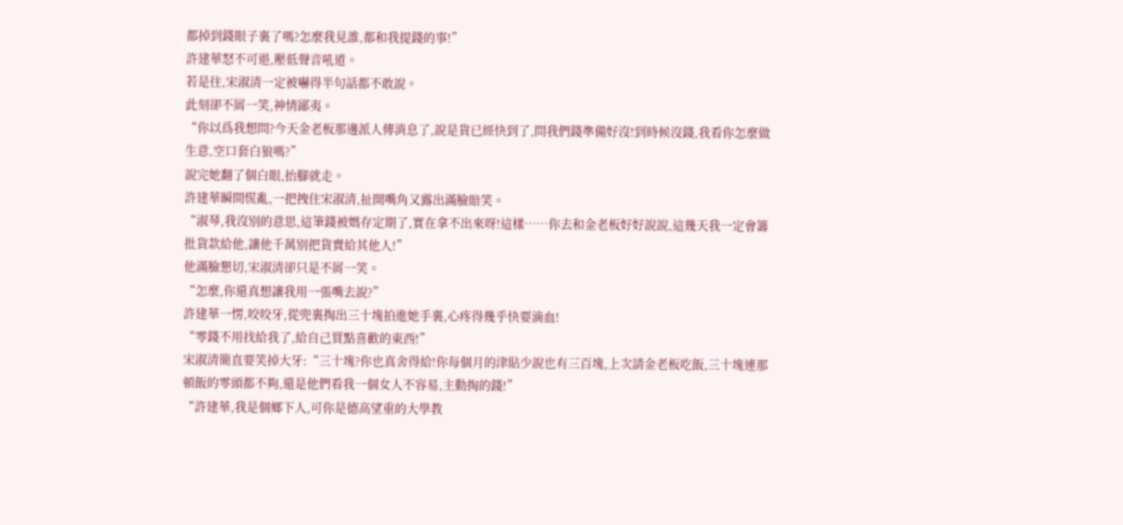都掉到錢眼子裏了嗎?怎麼我見誰,都和我提錢的事!”
許建華怒不可遏,壓低聲音吼道。
若是往,宋淑清一定被嚇得半句話都不敢說。
此刻卻不屑一笑,神情鄙夷。
“你以爲我想問?今天金老板那邊派人傳消息了,說是貨已經快到了,問我們錢準備好沒!到時候沒錢,我看你怎麼做生意,空口套白狼嗎?”
說完她翻了個白眼,抬腳就走。
許建華瞬間慌亂,一把拽住宋淑清,扯開嘴角又露出滿臉賠笑。
“淑琴,我沒別的意思,這筆錢被媽存定期了,實在拿不出來呀!這樣……你去和金老板好好說說,這幾天我一定會籌批貨款給他,讓他千萬別把貨賣給其他人!”
他滿臉懇切,宋淑清卻只是不屑一笑。
“怎麼,你還真想讓我用一張嘴去說?”
許建華一愣,咬咬牙,從兜裏掏出三十塊拍進她手裏,心疼得幾乎快要滴血!
“零錢不用找給我了,給自己買點喜歡的東西!”
宋淑清簡直要笑掉大牙:“三十塊?你也真舍得給!你每個月的津貼少說也有三百塊,上次請金老板吃飯,三十塊連那頓飯的零頭都不夠,還是他們看我一個女人不容易,主動掏的錢!”
“許建華,我是個鄉下人,可你是德高望重的大學教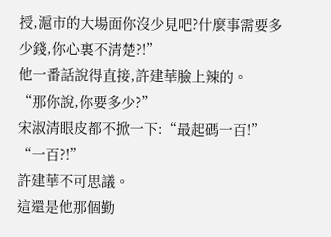授,滬市的大場面你沒少見吧?什麼事需要多少錢,你心裏不清楚?!”
他一番話說得直接,許建華臉上辣的。
“那你說,你要多少?”
宋淑清眼皮都不掀一下:“最起碼一百!”
“一百?!”
許建華不可思議。
這還是他那個勤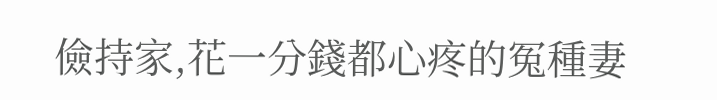儉持家,花一分錢都心疼的冤種妻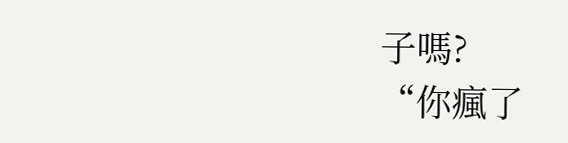子嗎?
“你瘋了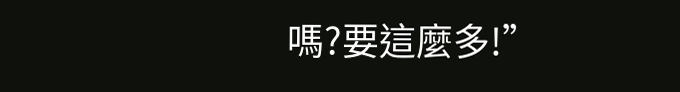嗎?要這麼多!”